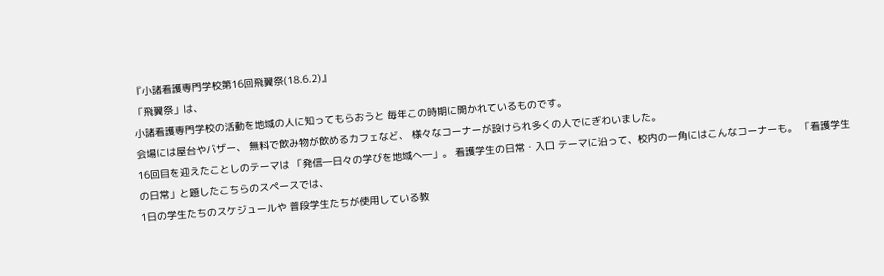『小諸看護専門学校第16回飛翼祭(18.6.2)』
「飛翼祭」は、
小諸看護専門学校の活動を地域の人に知ってもらおうと 毎年この時期に開かれているものです。
会場には屋台やバザー、 無料で飲み物が飲めるカフェなど、 様々なコーナーが設けられ多くの人でにぎわいました。
16回目を迎えたことしのテーマは 「発信―日々の学びを地域へ―」。 看護学生の日常・入口 テーマに沿って、校内の一角にはこんなコーナーも。 「看護学生の日常」と題したこちらのスペースでは、
1日の学生たちのスケジュールや 普段学生たちが使用している教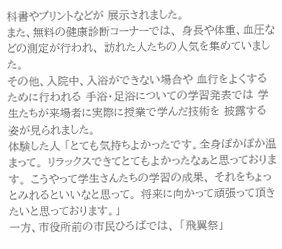科書やプリントなどが 展示されました。
また、無料の健康診断コーナーでは、 身長や体重、血圧などの測定が行われ、 訪れた人たちの人気を集めていました。
その他、入院中、入浴ができない場合や 血行をよくするために行われる 手浴・足浴についての学習発表では 学生たちが来場者に実際に授業で学んだ技術を 披露する姿が見られました。
体験した人 「とても気持ちよかったです。全身ぽかぽか温まって。 リラックスできてとてもよかったなぁと思っております。 こうやって学生さんたちの学習の成果、 それをちょっとみれるといいなと思って。 将来に向かって頑張って頂きたいと思っております。」
一方、市役所前の市民ひろばでは、 「飛翼祭」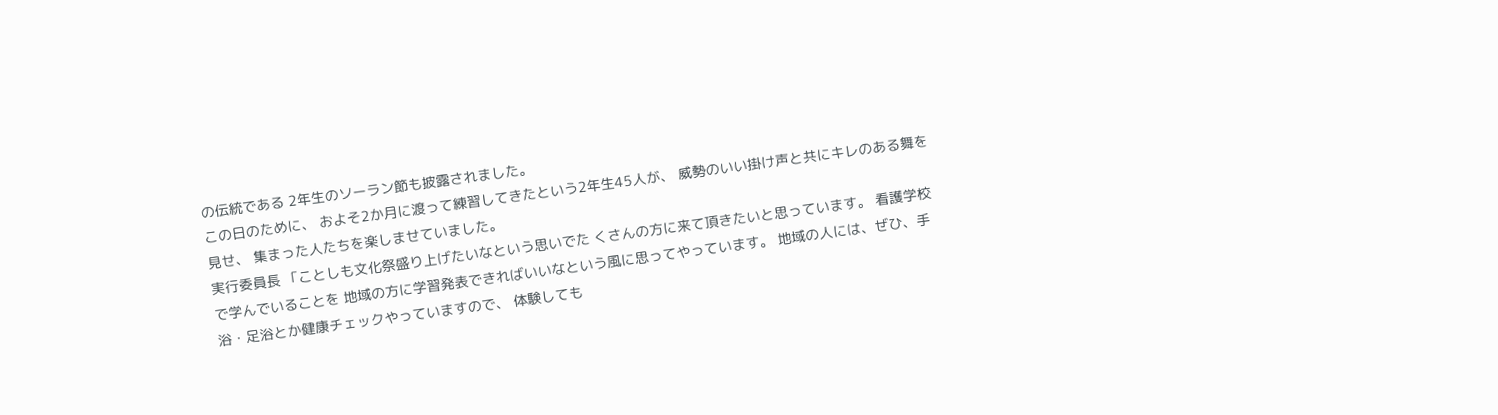の伝統である 2年生のソーラン節も披露されました。
この日のために、 およそ2か月に渡って練習してきたという2年生45人が、 威勢のいい掛け声と共にキレのある舞を見せ、 集まった人たちを楽しませていました。
実行委員長 「ことしも文化祭盛り上げたいなという思いでた くさんの方に来て頂きたいと思っています。 看護学校で学んでいることを 地域の方に学習発表できればいいなという風に思ってやっています。 地域の人には、ぜひ、手浴・足浴とか健康チェックやっていますので、 体験しても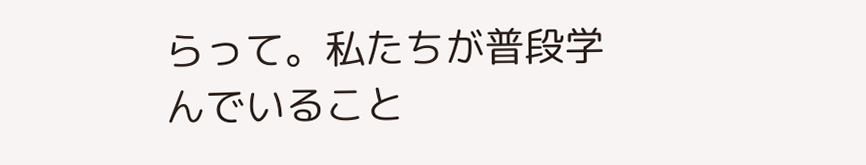らって。私たちが普段学んでいること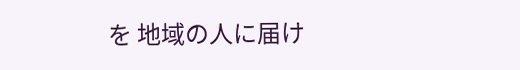を 地域の人に届け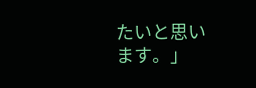たいと思います。」